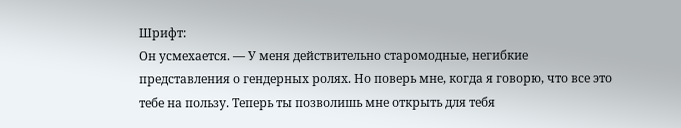Шрифт:
Он усмехается. — У меня действительно старомодные, негибкие представления о гендерных ролях. Но поверь мне, когда я говорю, что все это тебе на пользу. Теперь ты позволишь мне открыть для тебя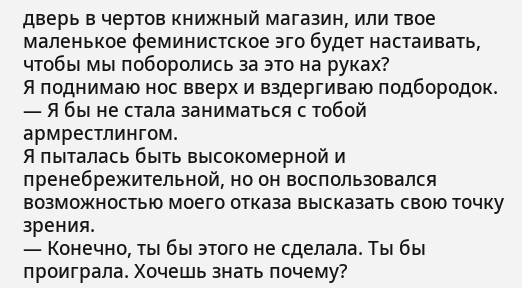дверь в чертов книжный магазин, или твое маленькое феминистское эго будет настаивать, чтобы мы поборолись за это на руках?
Я поднимаю нос вверх и вздергиваю подбородок. — Я бы не стала заниматься с тобой армрестлингом.
Я пыталась быть высокомерной и пренебрежительной, но он воспользовался возможностью моего отказа высказать свою точку зрения.
— Конечно, ты бы этого не сделала. Ты бы проиграла. Хочешь знать почему?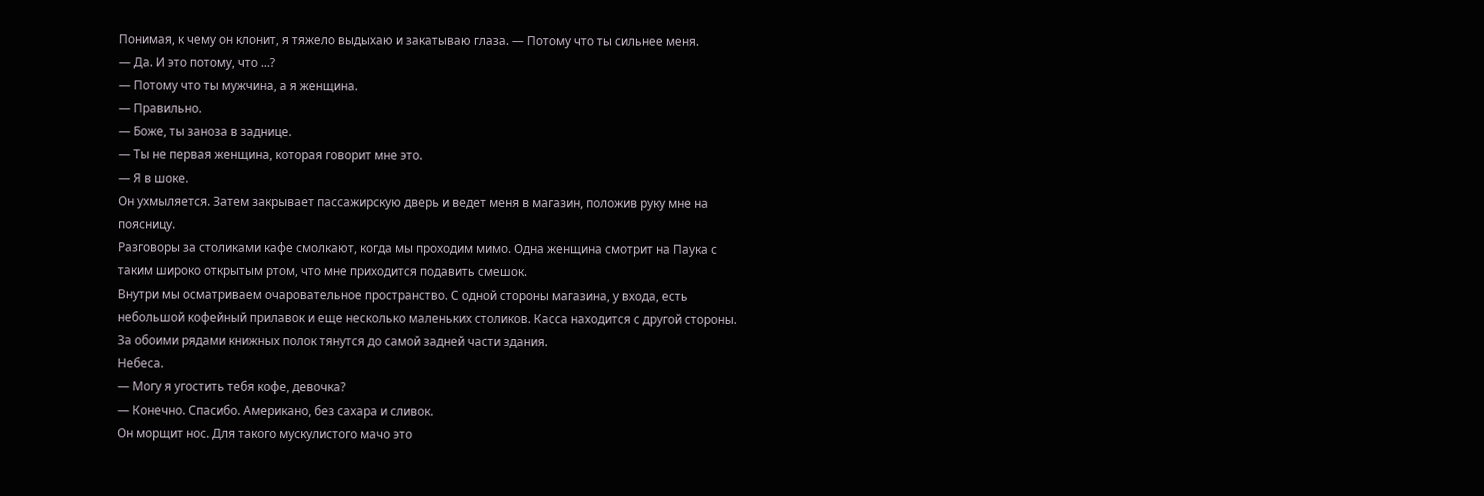Понимая, к чему он клонит, я тяжело выдыхаю и закатываю глаза. — Потому что ты сильнее меня.
— Да. И это потому, что ...?
— Потому что ты мужчина, а я женщина.
— Правильно.
— Боже, ты заноза в заднице.
— Ты не первая женщина, которая говорит мне это.
— Я в шоке.
Он ухмыляется. Затем закрывает пассажирскую дверь и ведет меня в магазин, положив руку мне на поясницу.
Разговоры за столиками кафе смолкают, когда мы проходим мимо. Одна женщина смотрит на Паука с таким широко открытым ртом, что мне приходится подавить смешок.
Внутри мы осматриваем очаровательное пространство. С одной стороны магазина, у входа, есть небольшой кофейный прилавок и еще несколько маленьких столиков. Касса находится с другой стороны. За обоими рядами книжных полок тянутся до самой задней части здания.
Небеса.
— Могу я угостить тебя кофе, девочка?
— Конечно. Спасибо. Американо, без сахара и сливок.
Он морщит нос. Для такого мускулистого мачо это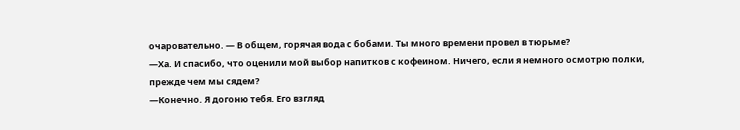очаровательно. — В общем, горячая вода с бобами. Ты много времени провел в тюрьме?
—Хa. И спасибо, что оценили мой выбор напитков с кофеином. Ничего, если я немного осмотрю полки, прежде чем мы сядем?
—Конечно. Я догоню тебя. Его взгляд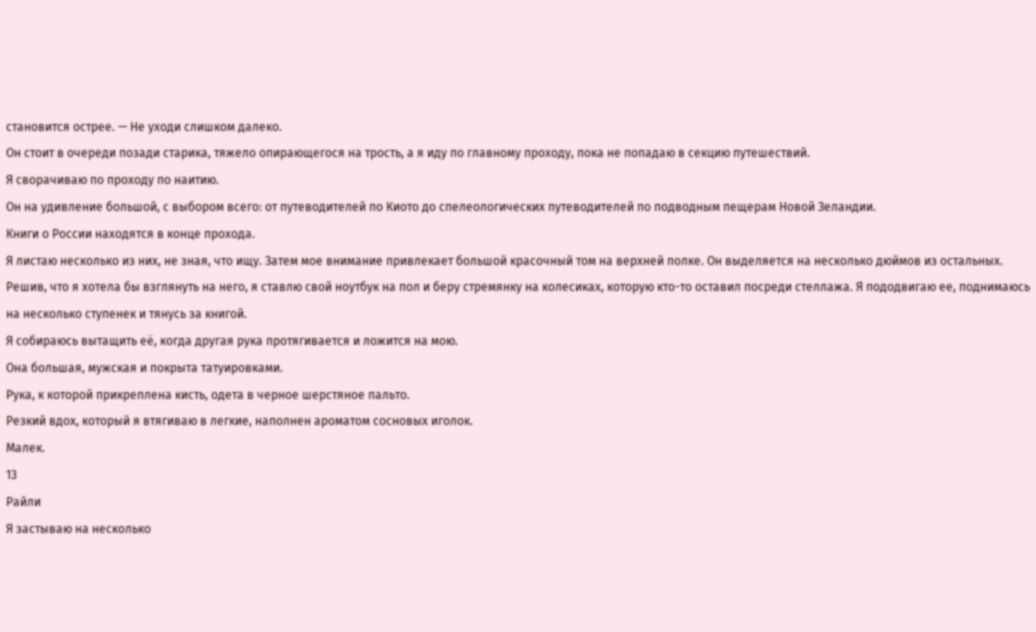становится острее. — Не уходи слишком далеко.
Он стоит в очереди позади старика, тяжело опирающегося на трость, а я иду по главному проходу, пока не попадаю в секцию путешествий.
Я сворачиваю по проходу по наитию.
Он на удивление большой, с выбором всего: от путеводителей по Киото до спелеологических путеводителей по подводным пещерам Новой Зеландии.
Книги о России находятся в конце прохода.
Я листаю несколько из них, не зная, что ищу. Затем мое внимание привлекает большой красочный том на верхней полке. Он выделяется на несколько дюймов из остальных.
Решив, что я хотела бы взглянуть на него, я ставлю свой ноутбук на пол и беру стремянку на колесиках, которую кто-то оставил посреди стеллажа. Я пододвигаю ее, поднимаюсь на несколько ступенек и тянусь за книгой.
Я собираюсь вытащить её, когда другая рука протягивается и ложится на мою.
Она большая, мужская и покрыта татуировками.
Рука, к которой прикреплена кисть, одета в черное шерстяное пальто.
Резкий вдох, который я втягиваю в легкие, наполнен ароматом сосновых иголок.
Малек.
13
Райли
Я застываю на несколько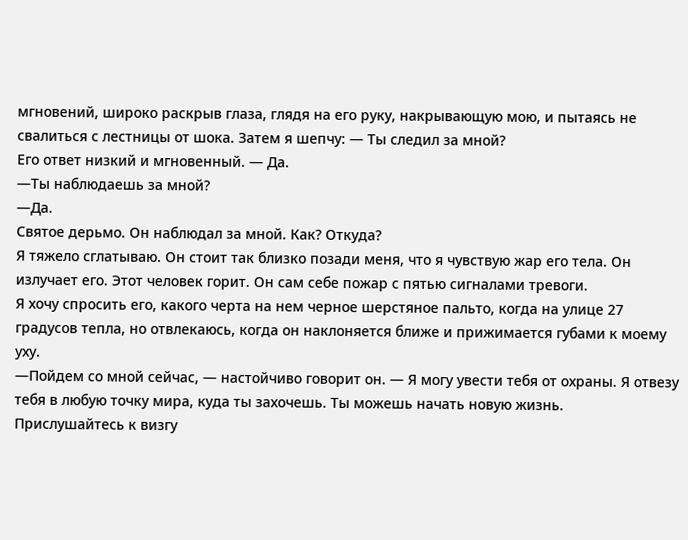мгновений, широко раскрыв глаза, глядя на его руку, накрывающую мою, и пытаясь не свалиться с лестницы от шока. Затем я шепчу: — Ты следил за мной?
Его ответ низкий и мгновенный. — Да.
—Ты наблюдаешь за мной?
—Да.
Святое дерьмо. Он наблюдал за мной. Как? Откуда?
Я тяжело сглатываю. Он стоит так близко позади меня, что я чувствую жар его тела. Он излучает его. Этот человек горит. Он сам себе пожар с пятью сигналами тревоги.
Я хочу спросить его, какого черта на нем черное шерстяное пальто, когда на улице 27 градусов тепла, но отвлекаюсь, когда он наклоняется ближе и прижимается губами к моему уху.
—Пойдем со мной сейчас, — настойчиво говорит он. — Я могу увести тебя от охраны. Я отвезу тебя в любую точку мира, куда ты захочешь. Ты можешь начать новую жизнь.
Прислушайтесь к визгу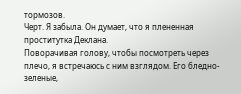тормозов.
Черт. Я забыла. Он думает, что я плененная проститутка Деклана.
Поворачивая голову, чтобы посмотреть через плечо, я встречаюсь с ним взглядом. Его бледно-зеленые,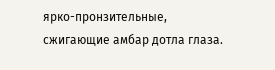ярко-пронзительные, сжигающие амбар дотла глаза.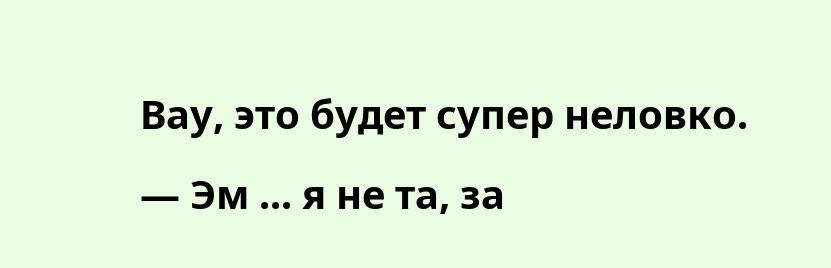Вау, это будет супер неловко. — Эм ... я не та, за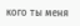кого ты меня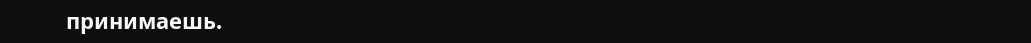принимаешь.